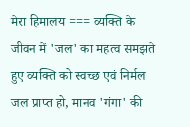मेरा हिमालय === व्यक्ति के जीवन में 'जल' का महत्व समझते हुए व्यक्ति को स्वच्छ एवं निर्मल जल प्राप्त हो, मानव 'गंगा' की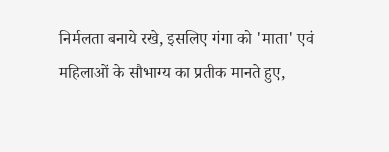निर्मलता बनाये रखे, इसलिए गंगा को 'माता' एवं महिलाओं के सौभाग्य का प्रतीक मानते हुए,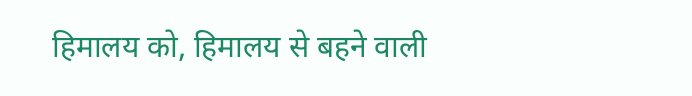हिमालय को, हिमालय से बहने वाली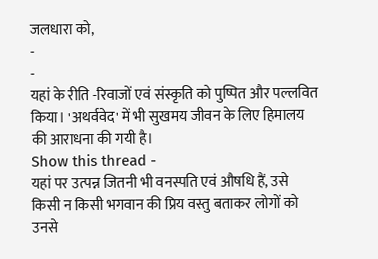जलधारा को,
-
-
यहां के रीति -रिवाजों एवं संस्कृति को पुष्पित और पल्लवित किया। 'अथर्ववेद' में भी सुखमय जीवन के लिए हिमालय की आराधना की गयी है।
Show this thread -
यहां पर उत्पन्न जितनी भी वनस्पति एवं औषधि हैं, उसे किसी न किसी भगवान की प्रिय वस्तु बताकर लोगों को उनसे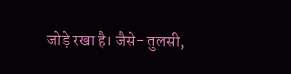जोड़े रखा है। जैसे- तुलसी,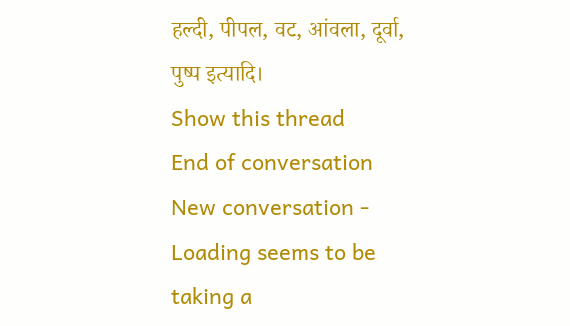हल्दी, पीपल, वट, आंवला, दूर्वा, पुष्प इत्यादि।
Show this thread
End of conversation
New conversation -
Loading seems to be taking a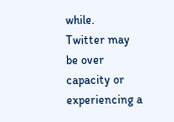while.
Twitter may be over capacity or experiencing a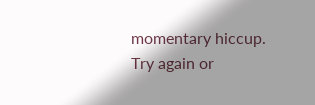momentary hiccup. Try again or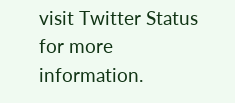visit Twitter Status for more information.